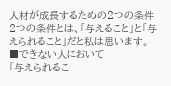人材が成長するための2つの条件
2つの条件とは、「与えること」と「与えられること」だと私は思います。
■できない人において
「与えられるこ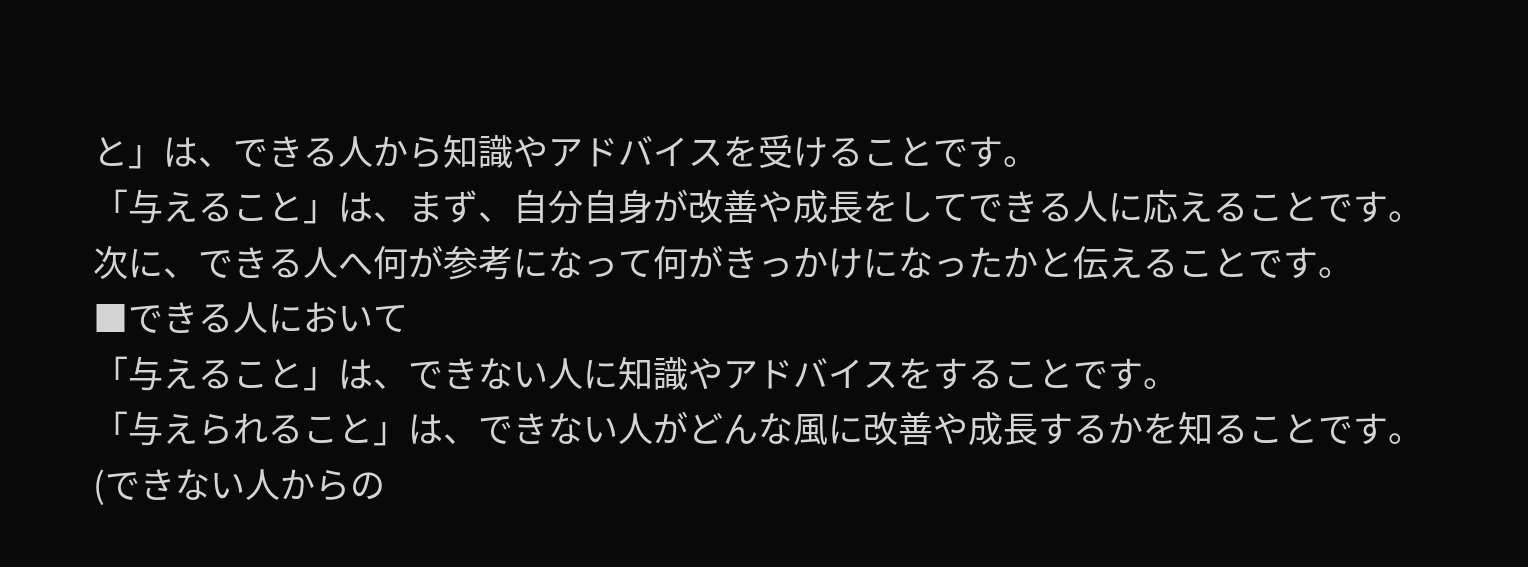と」は、できる人から知識やアドバイスを受けることです。
「与えること」は、まず、自分自身が改善や成長をしてできる人に応えることです。
次に、できる人へ何が参考になって何がきっかけになったかと伝えることです。
■できる人において
「与えること」は、できない人に知識やアドバイスをすることです。
「与えられること」は、できない人がどんな風に改善や成長するかを知ることです。(できない人からの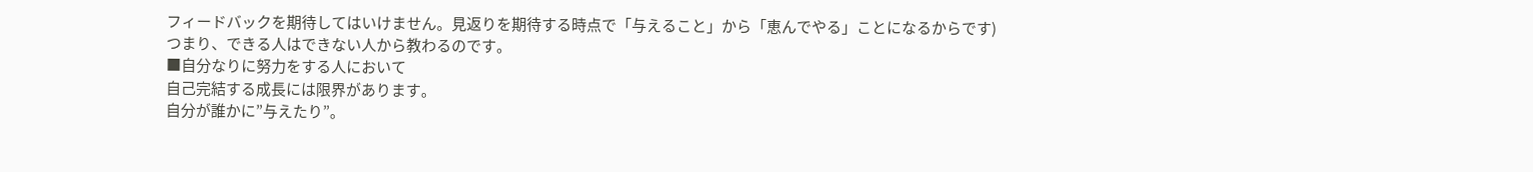フィードバックを期待してはいけません。見返りを期待する時点で「与えること」から「恵んでやる」ことになるからです)
つまり、できる人はできない人から教わるのです。
■自分なりに努力をする人において
自己完結する成長には限界があります。
自分が誰かに”与えたり”。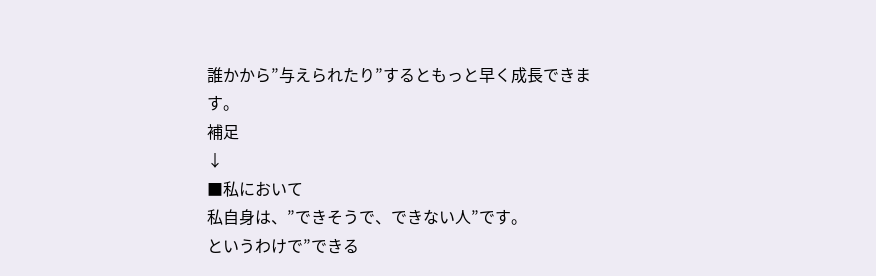誰かから”与えられたり”するともっと早く成長できます。
補足
↓
■私において
私自身は、”できそうで、できない人”です。
というわけで”できる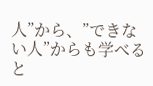人”から、”できない人”からも学べると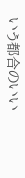いう都合のいい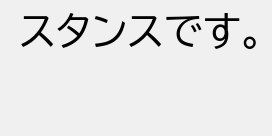スタンスです。